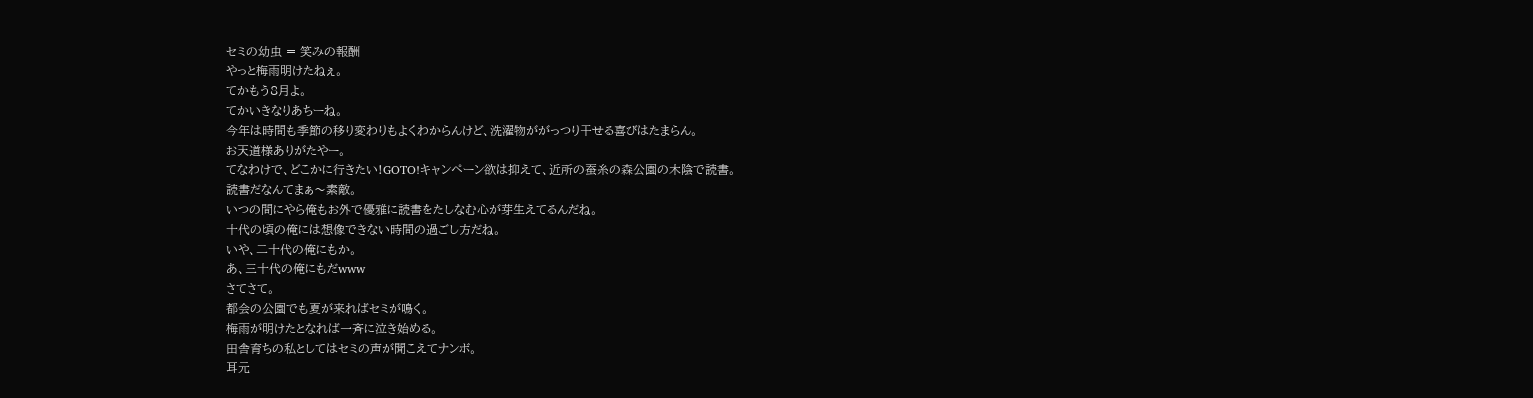セミの幼虫 = 笑みの報酬
やっと梅雨明けたねぇ。
てかもう8月よ。
てかいきなりあちーね。
今年は時間も季節の移り変わりもよくわからんけど、洗濯物ががっつり干せる喜びはたまらん。
お天道様ありがたやー。
てなわけで、どこかに行きたい!GOTO!キャンペーン欲は抑えて、近所の蚕糸の森公園の木陰で読書。
読書だなんてまぁ〜素敵。
いつの間にやら俺もお外で優雅に読書をたしなむ心が芽生えてるんだね。
十代の頃の俺には想像できない時間の過ごし方だね。
いや、二十代の俺にもか。
あ、三十代の俺にもだwww
さてさて。
都会の公園でも夏が来ればセミが鳴く。
梅雨が明けたとなれば一斉に泣き始める。
田舎育ちの私としてはセミの声が聞こえてナンボ。
耳元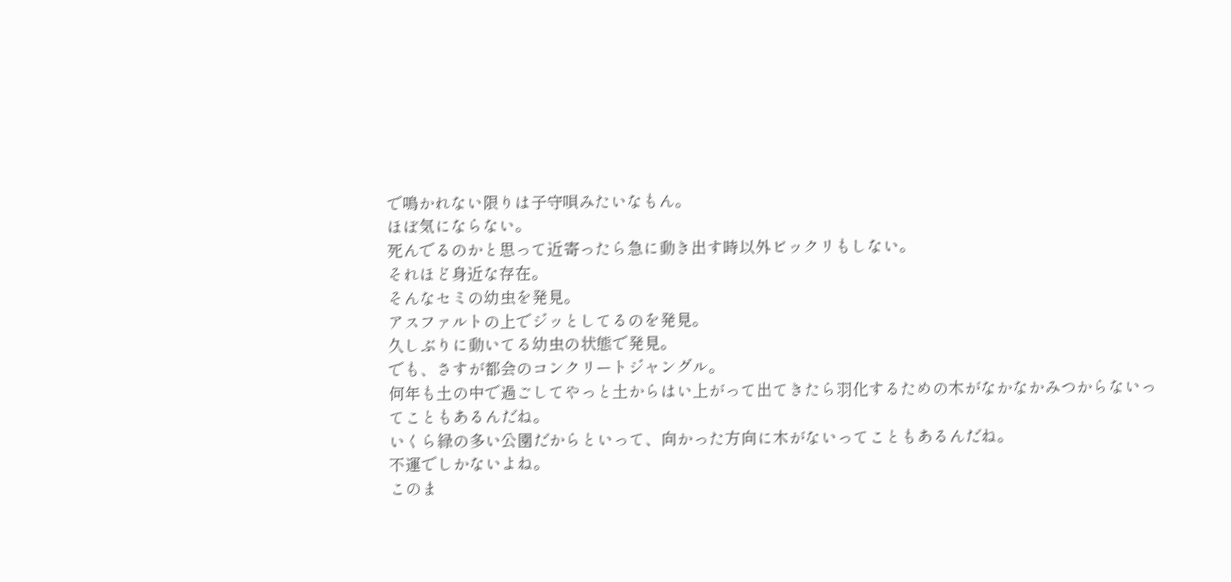で鳴かれない限りは子守唄みたいなもん。
ほぼ気にならない。
死んでるのかと思って近寄ったら急に動き出す時以外ビックリもしない。
それほど身近な存在。
そんなセミの幼虫を発見。
アスファルトの上でジッとしてるのを発見。
久しぶりに動いてる幼虫の状態で発見。
でも、さすが都会のコンクリートジャングル。
何年も土の中で過ごしてやっと土からはい上がって出てきたら羽化するための木がなかなかみつからないってこともあるんだね。
いくら緑の多い公園だからといって、向かった方向に木がないってこともあるんだね。
不運でしかないよね。
このま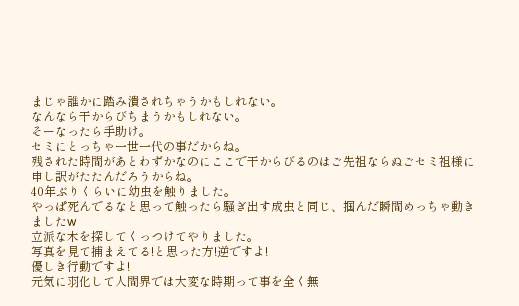まじゃ誰かに踏み潰されちゃうかもしれない。
なんなら干からびちまうかもしれない。
そーなったら手助け。
セミにとっちゃ一世一代の事だからね。
残された時間があとわずかなのにここで干からびるのはご先祖ならぬごセミ祖様に申し訳がたたんだろうからね。
40年ぶりくらいに幼虫を触りました。
やっぱ死んでるなと思って触ったら騒ぎ出す成虫と同じ、掴んだ瞬間めっちゃ動きましたw
立派な木を探してくっつけてやりました。
写真を見て捕まえてる!と思った方!逆ですよ!
優しき行動ですよ!
元気に羽化して人間界では大変な時期って事を全く無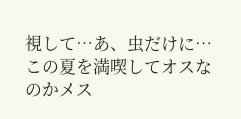視して…あ、虫だけに…この夏を満喫してオスなのかメス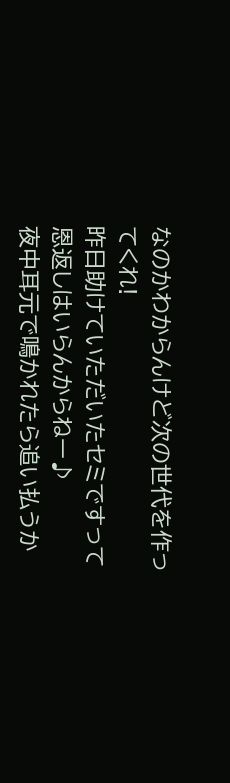なのかわからんけど次の世代を作ってくれ!
昨日助けていただいたセミですって恩返しはいらんからねー♪
夜中耳元で鳴かれたら追い払うか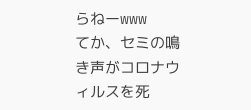らねーwww
てか、セミの鳴き声がコロナウィルスを死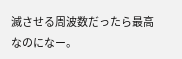滅させる周波数だったら最高なのになー。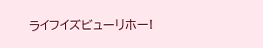ライフイズビューリホー!